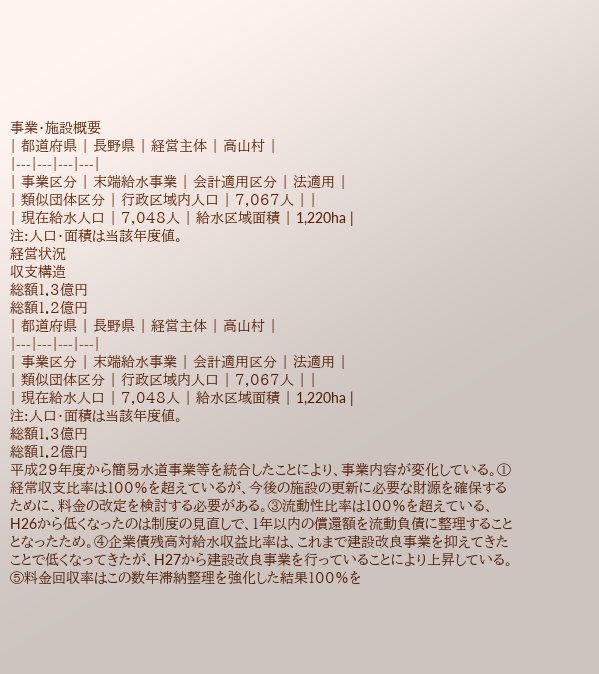事業・施設概要
| 都道府県 | 長野県 | 経営主体 | 高山村 |
|---|---|---|---|
| 事業区分 | 末端給水事業 | 会計適用区分 | 法適用 |
| 類似団体区分 | 行政区域内人口 | 7,067人 | |
| 現在給水人口 | 7,048人 | 給水区域面積 | 1,220ha |
注:人口・面積は当該年度値。
経営状況
収支構造
総額1.3億円
総額1.2億円
| 都道府県 | 長野県 | 経営主体 | 高山村 |
|---|---|---|---|
| 事業区分 | 末端給水事業 | 会計適用区分 | 法適用 |
| 類似団体区分 | 行政区域内人口 | 7,067人 | |
| 現在給水人口 | 7,048人 | 給水区域面積 | 1,220ha |
注:人口・面積は当該年度値。
総額1.3億円
総額1.2億円
平成29年度から簡易水道事業等を統合したことにより、事業内容が変化している。①経常収支比率は100%を超えているが、今後の施設の更新に必要な財源を確保するために、料金の改定を検討する必要がある。③流動性比率は100%を超えている、H26から低くなったのは制度の見直しで、1年以内の償還額を流動負債に整理することとなったため。④企業債残高対給水収益比率は、これまで建設改良事業を抑えてきたことで低くなってきたが、H27から建設改良事業を行っていることにより上昇している。⑤料金回収率はこの数年滞納整理を強化した結果100%を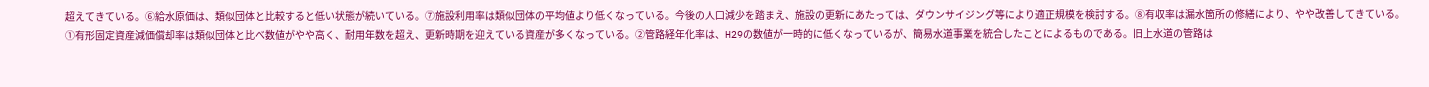超えてきている。⑥給水原価は、類似団体と比較すると低い状態が続いている。⑦施設利用率は類似団体の平均値より低くなっている。今後の人口減少を踏まえ、施設の更新にあたっては、ダウンサイジング等により適正規模を検討する。⑧有収率は漏水箇所の修繕により、やや改善してきている。
①有形固定資産減価償却率は類似団体と比べ数値がやや高く、耐用年数を超え、更新時期を迎えている資産が多くなっている。②管路経年化率は、H29の数値が一時的に低くなっているが、簡易水道事業を統合したことによるものである。旧上水道の管路は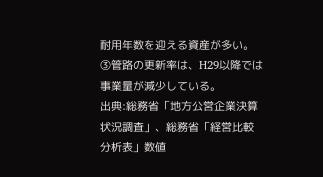耐用年数を迎える資産が多い。③管路の更新率は、H29以降では事業量が減少している。
出典:総務省「地方公営企業決算状況調査」、総務省「経営比較分析表」数値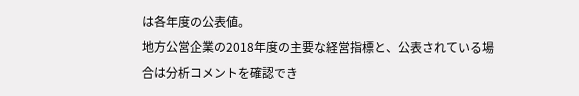は各年度の公表値。
地方公営企業の2018年度の主要な経営指標と、公表されている場合は分析コメントを確認でき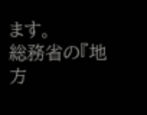ます。
総務省の『地方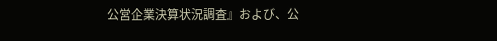公営企業決算状況調査』および、公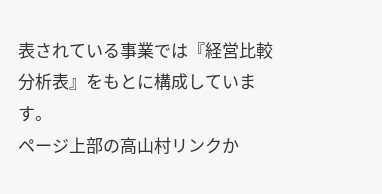表されている事業では『経営比較分析表』をもとに構成しています。
ページ上部の高山村リンクか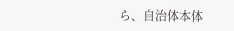ら、自治体本体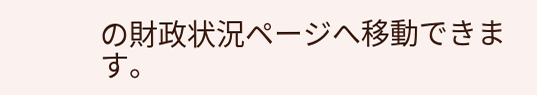の財政状況ページへ移動できます。